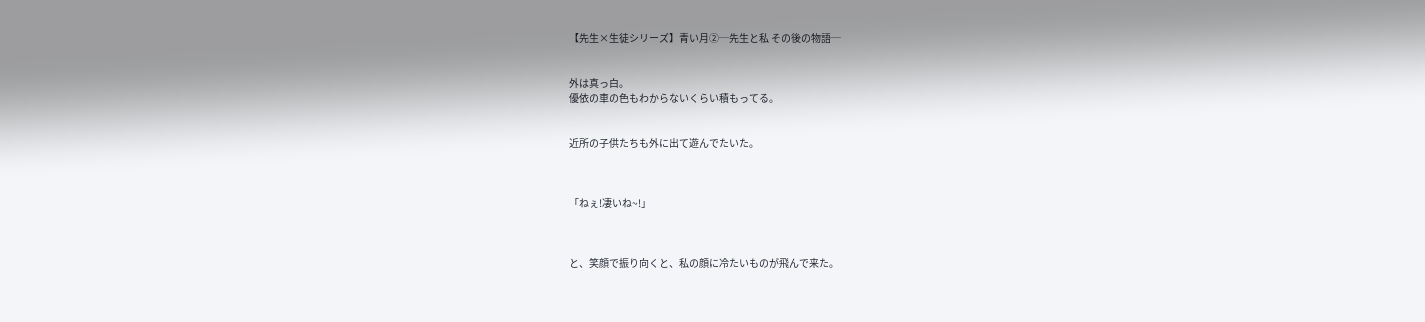【先生×生徒シリーズ】青い月②─先生と私 その後の物語─


外は真っ白。
優依の車の色もわからないくらい積もってる。


近所の子供たちも外に出て遊んでたいた。



「ねぇ!凄いね~!」



と、笑顔で振り向くと、私の顔に冷たいものが飛んで来た。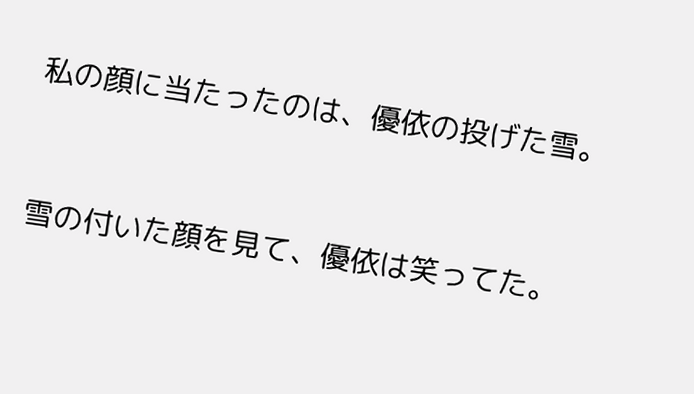私の顔に当たったのは、優依の投げた雪。


雪の付いた顔を見て、優依は笑ってた。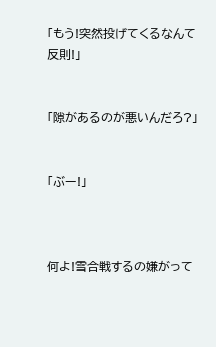「もう!突然投げてくるなんて反則!」


「隙があるのが悪いんだろ?」


「ぶー!」



何よ!雪合戦するの嫌がって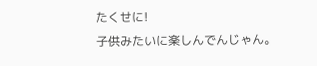たくせに!
子供みたいに楽しんでんじゃん。